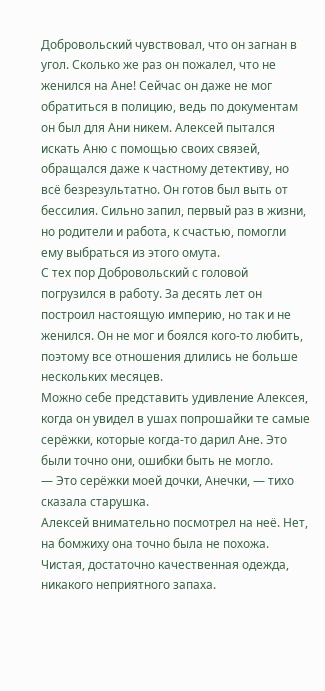Добровольский чувствовал, что он загнан в угол. Сколько же раз он пожалел, что не женился на Ане! Сейчас он даже не мог обратиться в полицию, ведь по документам он был для Ани никем. Алексей пытался искать Аню с помощью своих связей, обращался даже к частному детективу, но всё безрезультатно. Он готов был выть от бессилия. Сильно запил, первый раз в жизни, но родители и работа, к счастью, помогли ему выбраться из этого омута.
С тех пор Добровольский с головой погрузился в работу. За десять лет он построил настоящую империю, но так и не женился. Он не мог и боялся кого-то любить, поэтому все отношения длились не больше нескольких месяцев.
Можно себе представить удивление Алексея, когда он увидел в ушах попрошайки те самые серёжки, которые когда-то дарил Ане. Это были точно они, ошибки быть не могло.
— Это серёжки моей дочки, Анечки, — тихо сказала старушка.
Алексей внимательно посмотрел на неё. Нет, на бомжиху она точно была не похожа. Чистая, достаточно качественная одежда, никакого неприятного запаха.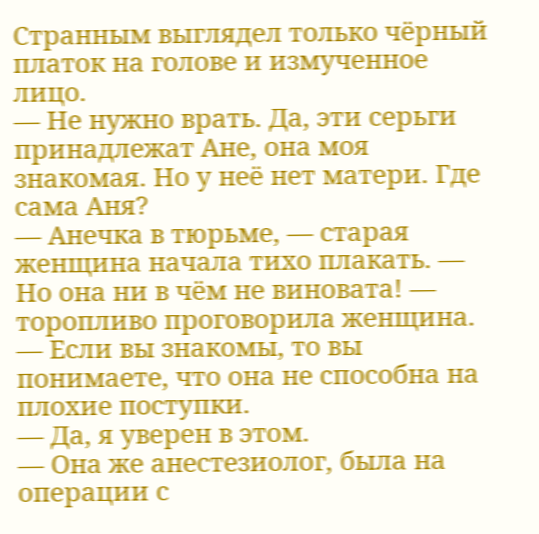Странным выглядел только чёрный платок на голове и измученное лицо.
— Не нужно врать. Да, эти серьги принадлежат Ане, она моя знакомая. Но у неё нет матери. Где сама Аня?
— Анечка в тюрьме, — старая женщина начала тихо плакать. — Но она ни в чём не виновата! — торопливо проговорила женщина. — Если вы знакомы, то вы понимаете, что она не способна на плохие поступки.
— Да, я уверен в этом.
— Она же анестезиолог, была на операции с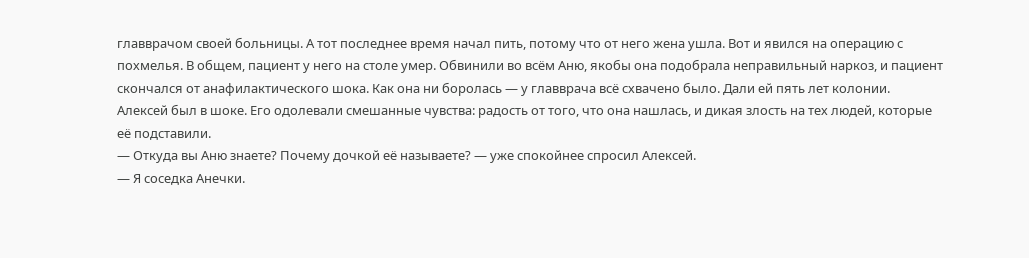главврачом своей больницы. А тот последнее время начал пить, потому что от него жена ушла. Вот и явился на операцию с похмелья. В общем, пациент у него на столе умер. Обвинили во всём Аню, якобы она подобрала неправильный наркоз, и пациент скончался от анафилактического шока. Как она ни боролась — у главврача всё схвачено было. Дали ей пять лет колонии.
Алексей был в шоке. Его одолевали смешанные чувства: радость от того, что она нашлась, и дикая злость на тех людей, которые её подставили.
— Откуда вы Аню знаете? Почему дочкой её называете? — уже спокойнее спросил Алексей.
— Я соседка Анечки.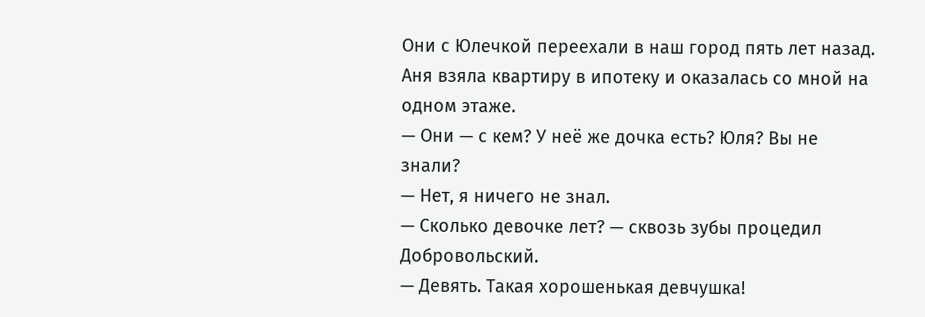Они с Юлечкой переехали в наш город пять лет назад. Аня взяла квартиру в ипотеку и оказалась со мной на одном этаже.
— Они — с кем? У неё же дочка есть? Юля? Вы не знали?
— Нет, я ничего не знал.
— Сколько девочке лет? — сквозь зубы процедил Добровольский.
— Девять. Такая хорошенькая девчушка!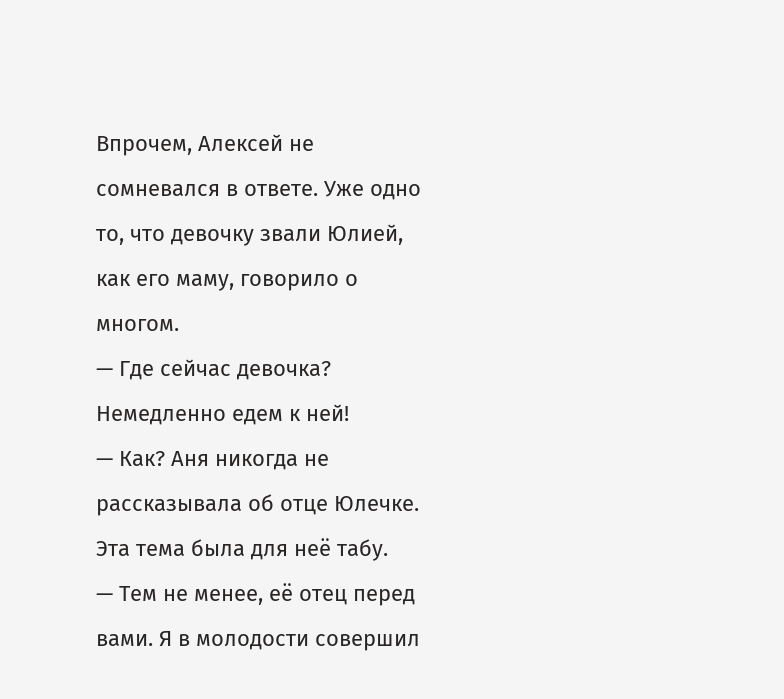Впрочем, Алексей не сомневался в ответе. Уже одно то, что девочку звали Юлией, как его маму, говорило о многом.
— Где сейчас девочка? Немедленно едем к ней!
— Как? Аня никогда не рассказывала об отце Юлечке. Эта тема была для неё табу.
— Тем не менее, её отец перед вами. Я в молодости совершил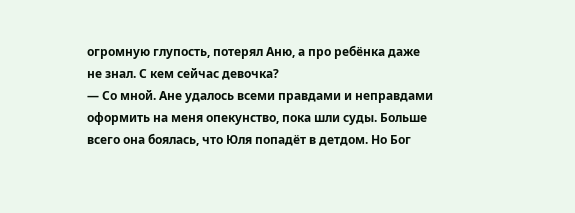огромную глупость, потерял Аню, а про ребёнка даже не знал. С кем сейчас девочка?
— Со мной. Ане удалось всеми правдами и неправдами оформить на меня опекунство, пока шли суды. Больше всего она боялась, что Юля попадёт в детдом. Но Бог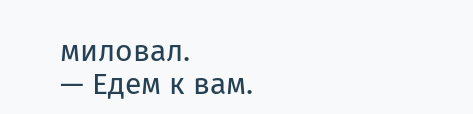миловал.
— Едем к вам.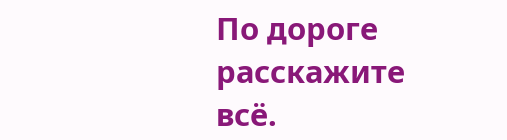По дороге расскажите всё.